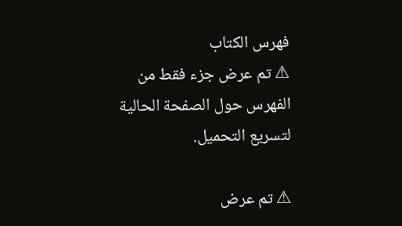فهرس الكتاب
⚠ تم عرض جزء فقط من الفهرس حول الصفحة الحالية لتسريع التحميل.

⚠ تم عرض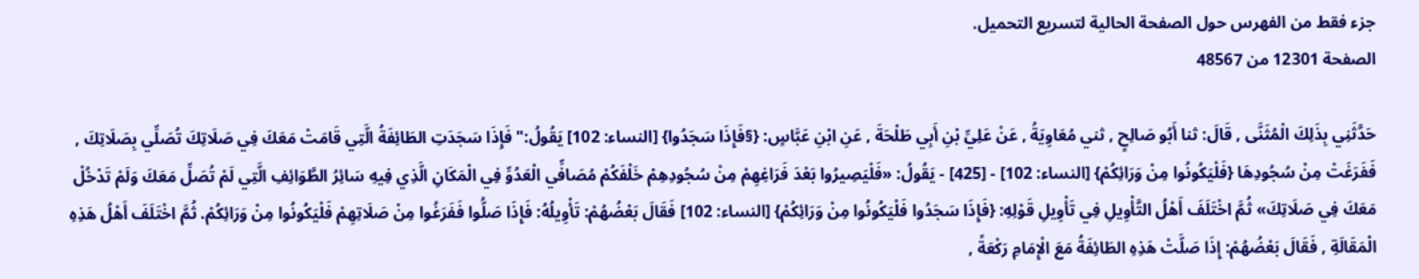جزء فقط من الفهرس حول الصفحة الحالية لتسريع التحميل.
الصفحة 12301 من 48567

حَدَّثَنِي بِذَلِكَ الْمُثَنَّى , قَالَ: ثنا أَبُو صَالِحٍ , ثني مُعَاوِيَةُ , عَنْ عَلِيِّ بْنِ أَبِي طَلْحَةَ , عَنِ ابْنِ عَبَّاسٍ: {§فَإِذَا سَجَدُوا} [النساء: 102] يَقُولُ:"فَإِذَا سَجَدَتِ الطَائِفَةُ الَّتِي قَامَتْ مَعَكَ فِي صَلَاتِكَ تُصَلِّي بِصَلَاتِكَ , فَفَرَغَتْ مِنْ سُجُودِهَا {فَلْيَكُونُوا مِنْ وَرَائِكُمْ} [النساء: 102] - [425] - يَقُولُ: «فَلْيَصِيرُوا بَعْدَ فَرَاغِهِمْ مِنْ سُجُودِهِمْ خَلْفَكُمْ مُصَافِّي الْعَدُوِّ فِي الْمَكَانِ الَّذِي فِيهِ سَائِرُ الطَّوَائِفِ الَّتِي لَمْ تُصَلِّ مَعَكَ وَلَمْ تَدْخُلْ مَعَكَ فِي صَلَاتِكَ» ثُمَّ اخْتَلَفَ أَهْلُ التَّأْوِيلِ فِي تَأْوِيلِ قَوْلِهِ: {فَإِذَا سَجَدُوا فَلْيَكُونُوا مِنْ وَرَائِكُمْ} [النساء: 102] فَقَالَ بَعْضُهُمْ: تَأْوِيلُهُ: فَإِذَا صَلُّوا فَفَرَغُوا مِنْ صَلَاتِهِمْ فَلْيَكُونُوا مِنْ وَرَائِكُمْ. ثُمَّ اخْتَلَفَ أَهْلُ هَذِهِ الْمَقَالَةِ , فَقَالَ بَعْضُهُمْ: إِذَا صَلَّتْ هَذِهِ الطَائِفَةُ مَعَ الْإِمَامِ رَكْعَةً ,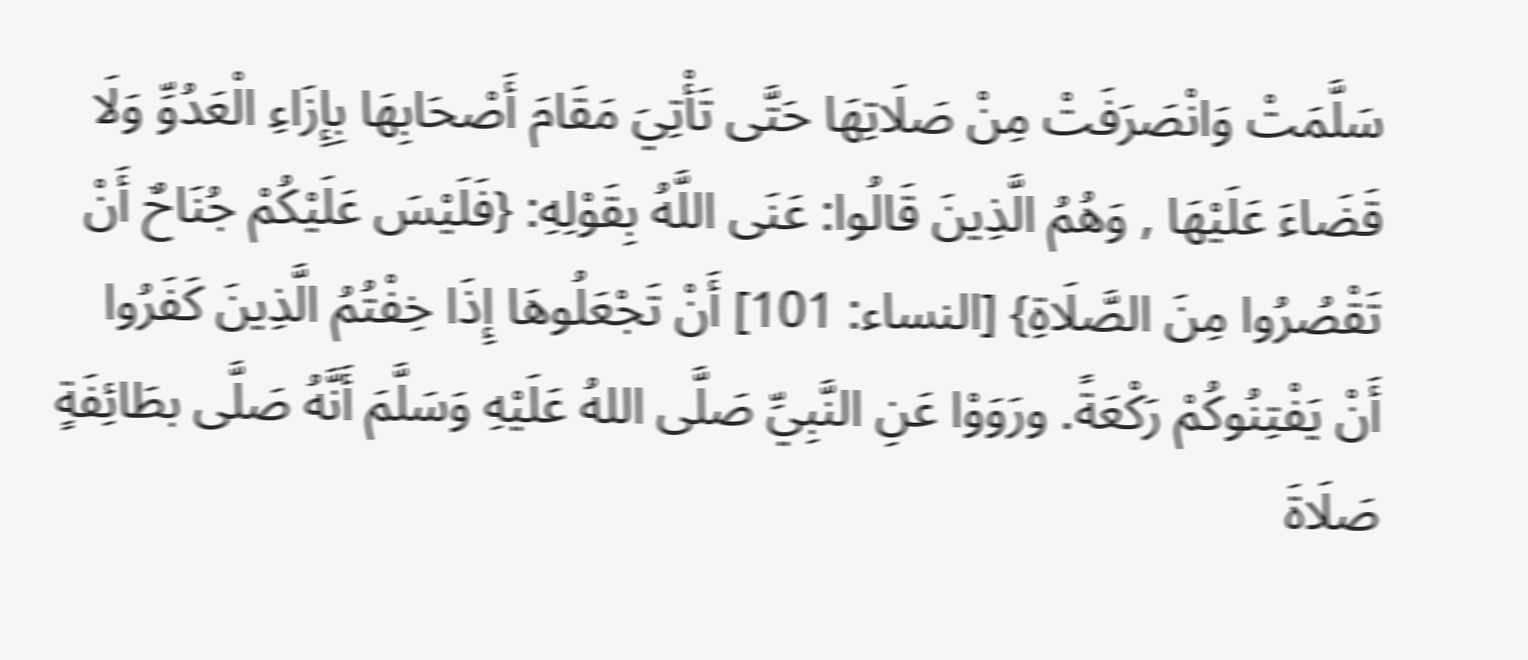سَلَّمَتْ وَانْصَرَفَتْ مِنْ صَلَاتِهَا حَتَّى تَأْتِيَ مَقَامَ أَصْحَابِهَا بِإِزَاءِ الْعَدُوِّ وَلَا قَضَاءَ عَلَيْهَا , وَهُمُ الَّذِينَ قَالُوا: عَنَى اللَّهُ بِقَوْلِهِ: {فَلَيْسَ عَلَيْكُمْ جُنَاحٌ أَنْ تَقْصُرُوا مِنَ الصَّلَاةِ} [النساء: 101] أَنْ تَجْعَلُوهَا إِذَا خِفْتُمُ الَّذِينَ كَفَرُوا أَنْ يَفْتِنُوكُمْ رَكْعَةً. ورَوَوْا عَنِ النَّبِيِّ صَلَّى اللهُ عَلَيْهِ وَسَلَّمَ أَنَّهُ صَلَّى بطَائِفَةٍ صَلَاةَ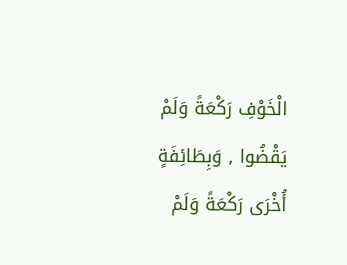الْخَوْفِ رَكْعَةً وَلَمْ يَقْضُوا , وَبِطَائِفَةٍ أُخْرَى رَكْعَةً وَلَمْ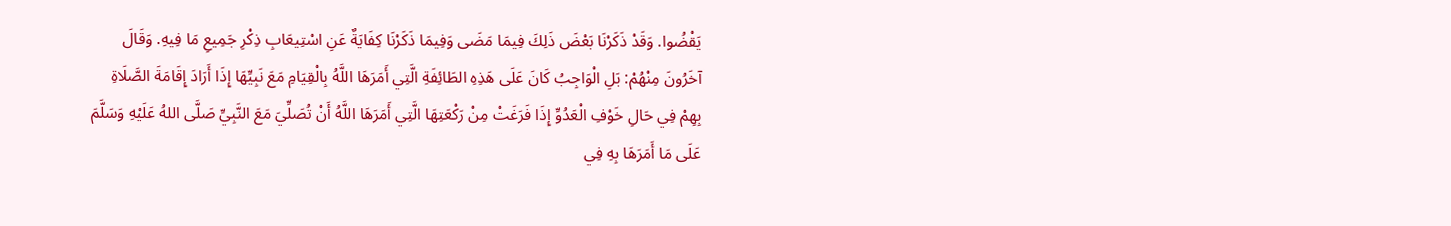يَقْضُوا. وَقَدْ ذَكَرْنَا بَعْضَ ذَلِكَ فِيمَا مَضَى وَفِيمَا ذَكَرْنَا كِفَايَةٌ عَنِ اسْتِيعَابِ ذِكْرِ جَمِيعِ مَا فِيهِ. وَقَالَ آخَرُونَ مِنْهُمْ: بَلِ الْوَاجِبُ كَانَ عَلَى هَذِهِ الطَائِفَةِ الَّتِي أَمَرَهَا اللَّهُ بِالْقِيَامِ مَعَ نَبِيِّهَا إِذَا أَرَادَ إِقَامَةَ الصَّلَاةِ بِهِمْ فِي حَالِ خَوْفِ الْعَدُوِّ إِذَا فَرَغَتْ مِنْ رَكْعَتِهَا الَّتِي أَمَرَهَا اللَّهُ أَنْ تُصَلِّيَ مَعَ النَّبِيِّ صَلَّى اللهُ عَلَيْهِ وَسَلَّمَ عَلَى مَا أَمَرَهَا بِهِ فِي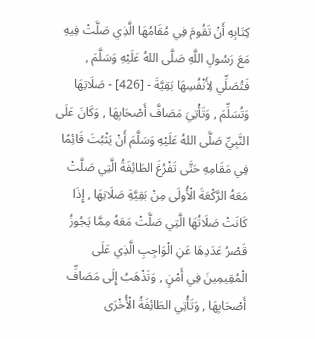كِتَابِهِ أَنْ تَقُومَ فِي مُقَامُهَا الَّذِي صَلَّتْ فِيهِ مَعَ رَسُولِ اللَّهِ صَلَّى اللهُ عَلَيْهِ وَسَلَّمَ , فَتُصَلِّي لِأَنْفُسِهَا بَقِيَّةَ - [426] - صَلَاتِهَا وَتُسَلِّمَ , وَتَأْتِيَ مَصَافَّ أَصْحَابِهَا , وَكَانَ عَلَى النَّبِيِّ صَلَّى اللهُ عَلَيْهِ وَسَلَّمَ أَنْ يَثْبُتَ قَائِمًا فِي مَقَامِهِ حَتَّى تَفْرُغَ الطَائِفَةُ الَّتِي صَلَّتْ مَعَهُ الرَّكْعَةَ الْأُولَى مِنْ بَقِيَّةِ صَلَاتِهَا , إِذَا كَانَتْ صَلَاتُهَا الَّتِي صَلَّتْ مَعَهُ مِمَّا يَجُوزُ قَصْرُ عَدَدِهَا عَنِ الْوَاجِبِ الَّذِي عَلَى الْمُقِيمِينَ فِي أَمْنٍ , وَتَذْهَبُ إِلَى مَصَافِّ أَصْحَابِهَا , وَتَأْتِي الطَائِفَةُ الْأُخْرَى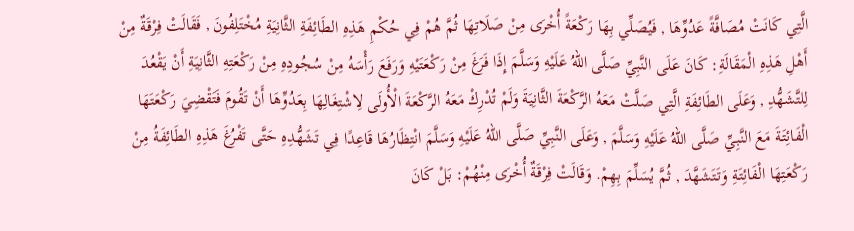الَّتِي كَانَتْ مُصَافَّةً عَدُوِّهَا , فَيُصَلِّي بِهَا رَكْعَةً أُخْرَى مِنْ صَلَاتِهَا ثُمَّ هُمْ فِي حُكْمِ هَذِهِ الطَائِفَةِ الثَّانِيَةِ مُخْتَلِفُونَ , فَقَالَتْ فِرْقَةٌ مِنْ أَهْلِ هَذِهِ الْمَقَالَةِ: كَانَ عَلَى النَّبِيِّ صَلَّى اللهُ عَلَيْهِ وَسَلَّمَ إِذَا فَرَغَ مِنْ رَكْعَتَيْهِ وَرَفَعَ رَأْسَهُ مِنْ سُجُودِهِ مِنْ رَكْعَتِهِ الثَّانِيَةِ أَنْ يَقْعُدَ لِلتَّشَهُّدِ , وَعَلَى الطَائِفَةِ الَّتِي صَلَّتْ مَعَهُ الرَّكْعَةَ الثَّانِيَةَ وَلَمْ تُدْرِكْ مَعَهُ الرَّكْعَةَ الْأُولَى لِاشْتِغَالِهَا بِعَدُوِّهَا أَنْ تَقُومَ فَتَقْضِيَ رَكْعَتَهَا الْفَائِتَةَ مَعَ النَّبِيِّ صَلَّى اللهُ عَلَيْهِ وَسَلَّمَ , وَعَلَى النَّبِيِّ صَلَّى اللهُ عَلَيْهِ وَسَلَّمَ انْتِظَارُهَا قَاعِدًا فِي تَشَهُّدِهِ حَتَّى تَفْرُغَ هَذِهِ الطَائِفَةُ مِنْ رَكْعَتِهَا الْفَائِتَةِ وَتَتَشَهَّدَ , ثُمَّ يُسَلِّمَ بِهِمْ. وَقَالَتْ فِرْقَةٌ أُخْرَى مِنْهُمْ: بَلْ كَانَ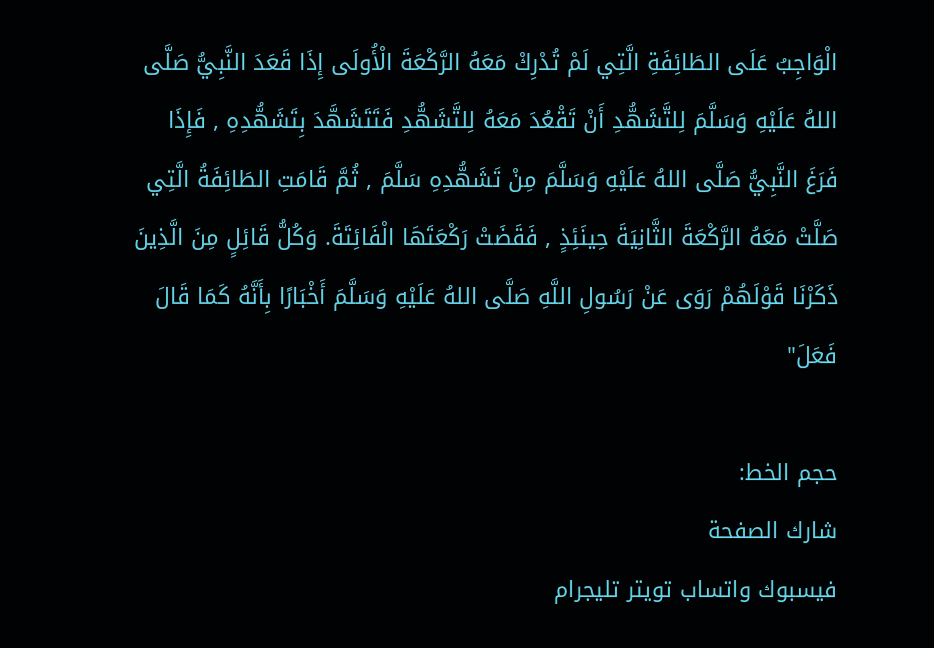الْوَاجِبُ عَلَى الطَائِفَةِ الَّتِي لَمْ تُدْرِكْ مَعَهُ الرَّكْعَةَ الْأُولَى إِذَا قَعَدَ النَّبِيُّ صَلَّى اللهُ عَلَيْهِ وَسَلَّمَ لِلتَّشَهُّدِ أَنْ تَقْعُدَ مَعَهُ لِلتَّشَهُّدِ فَتَتَشَهَّدَ بِتَشَهُّدِهِ , فَإِذَا فَرَغَ النَّبِيُّ صَلَّى اللهُ عَلَيْهِ وَسَلَّمَ مِنْ تَشَهُّدِهِ سَلَّمَ , ثُمَّ قَامَتِ الطَائِفَةُ الَّتِي صَلَّتْ مَعَهُ الرَّكْعَةَ الثَّانِيَةَ حِينَئِذٍ , فَقَضَتْ رَكْعَتَهَا الْفَائِتَةَ. وَكُلُّ قَائِلٍ مِنَ الَّذِينَ ذَكَرْنَا قَوْلَهُمْ رَوَى عَنْ رَسُولِ اللَّهِ صَلَّى اللهُ عَلَيْهِ وَسَلَّمَ أَخْبَارًا بِأَنَّهُ كَمَا قَالَ فَعَلَ"

حجم الخط:
شارك الصفحة
فيسبوك واتساب تويتر تليجرام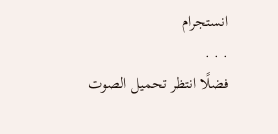انستجرام
. . .
فضلًا انتظر تحميل الصوت